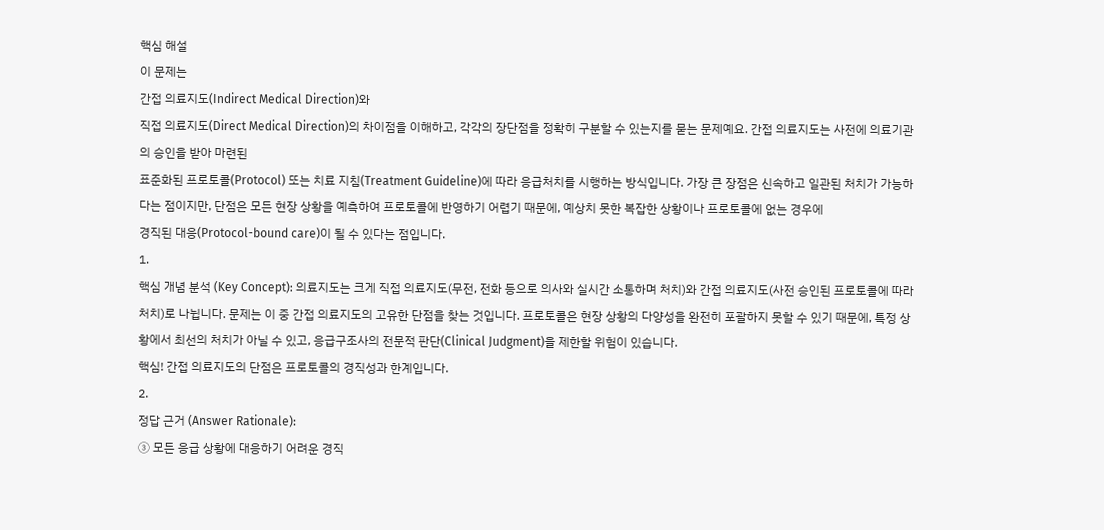핵심 해설
이 문제는
간접 의료지도(Indirect Medical Direction)와
직접 의료지도(Direct Medical Direction)의 차이점을 이해하고, 각각의 장단점을 정확히 구분할 수 있는지를 묻는 문제예요. 간접 의료지도는 사전에 의료기관의 승인을 받아 마련된
표준화된 프로토콜(Protocol) 또는 치료 지침(Treatment Guideline)에 따라 응급처치를 시행하는 방식입니다. 가장 큰 장점은 신속하고 일관된 처치가 가능하다는 점이지만, 단점은 모든 현장 상황을 예측하여 프로토콜에 반영하기 어렵기 때문에, 예상치 못한 복잡한 상황이나 프로토콜에 없는 경우에
경직된 대응(Protocol-bound care)이 될 수 있다는 점입니다.
1.
핵심 개념 분석 (Key Concept): 의료지도는 크게 직접 의료지도(무전, 전화 등으로 의사와 실시간 소통하며 처치)와 간접 의료지도(사전 승인된 프로토콜에 따라 처치)로 나뉩니다. 문제는 이 중 간접 의료지도의 고유한 단점을 찾는 것입니다. 프로토콜은 현장 상황의 다양성을 완전히 포괄하지 못할 수 있기 때문에, 특정 상황에서 최선의 처치가 아닐 수 있고, 응급구조사의 전문적 판단(Clinical Judgment)을 제한할 위험이 있습니다.
핵심! 간접 의료지도의 단점은 프로토콜의 경직성과 한계입니다.
2.
정답 근거 (Answer Rationale):
③ 모든 응급 상황에 대응하기 어려운 경직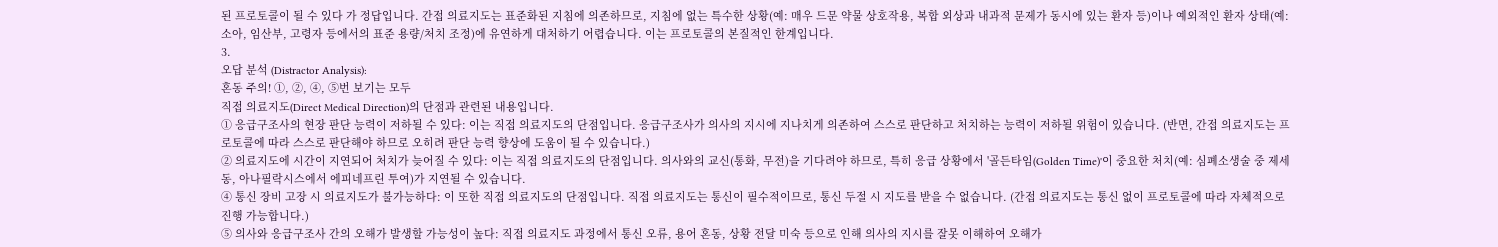된 프로토콜이 될 수 있다 가 정답입니다. 간접 의료지도는 표준화된 지침에 의존하므로, 지침에 없는 특수한 상황(예: 매우 드문 약물 상호작용, 복합 외상과 내과적 문제가 동시에 있는 환자 등)이나 예외적인 환자 상태(예: 소아, 임산부, 고령자 등에서의 표준 용량/처치 조정)에 유연하게 대처하기 어렵습니다. 이는 프로토콜의 본질적인 한계입니다.
3.
오답 분석 (Distractor Analysis):
혼동 주의! ①, ②, ④, ⑤번 보기는 모두
직접 의료지도(Direct Medical Direction)의 단점과 관련된 내용입니다.
① 응급구조사의 현장 판단 능력이 저하될 수 있다: 이는 직접 의료지도의 단점입니다. 응급구조사가 의사의 지시에 지나치게 의존하여 스스로 판단하고 처치하는 능력이 저하될 위험이 있습니다. (반면, 간접 의료지도는 프로토콜에 따라 스스로 판단해야 하므로 오히려 판단 능력 향상에 도움이 될 수 있습니다.)
② 의료지도에 시간이 지연되어 처치가 늦어질 수 있다: 이는 직접 의료지도의 단점입니다. 의사와의 교신(통화, 무전)을 기다려야 하므로, 특히 응급 상황에서 '골든타임(Golden Time)'이 중요한 처치(예: 심폐소생술 중 제세동, 아나필락시스에서 에피네프린 투여)가 지연될 수 있습니다.
④ 통신 장비 고장 시 의료지도가 불가능하다: 이 또한 직접 의료지도의 단점입니다. 직접 의료지도는 통신이 필수적이므로, 통신 두절 시 지도를 받을 수 없습니다. (간접 의료지도는 통신 없이 프로토콜에 따라 자체적으로 진행 가능합니다.)
⑤ 의사와 응급구조사 간의 오해가 발생할 가능성이 높다: 직접 의료지도 과정에서 통신 오류, 용어 혼동, 상황 전달 미숙 등으로 인해 의사의 지시를 잘못 이해하여 오해가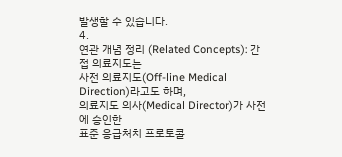발생할 수 있습니다.
4.
연관 개념 정리 (Related Concepts): 간접 의료지도는
사전 의료지도(Off-line Medical Direction)라고도 하며,
의료지도 의사(Medical Director)가 사전에 승인한
표준 응급처치 프로토콜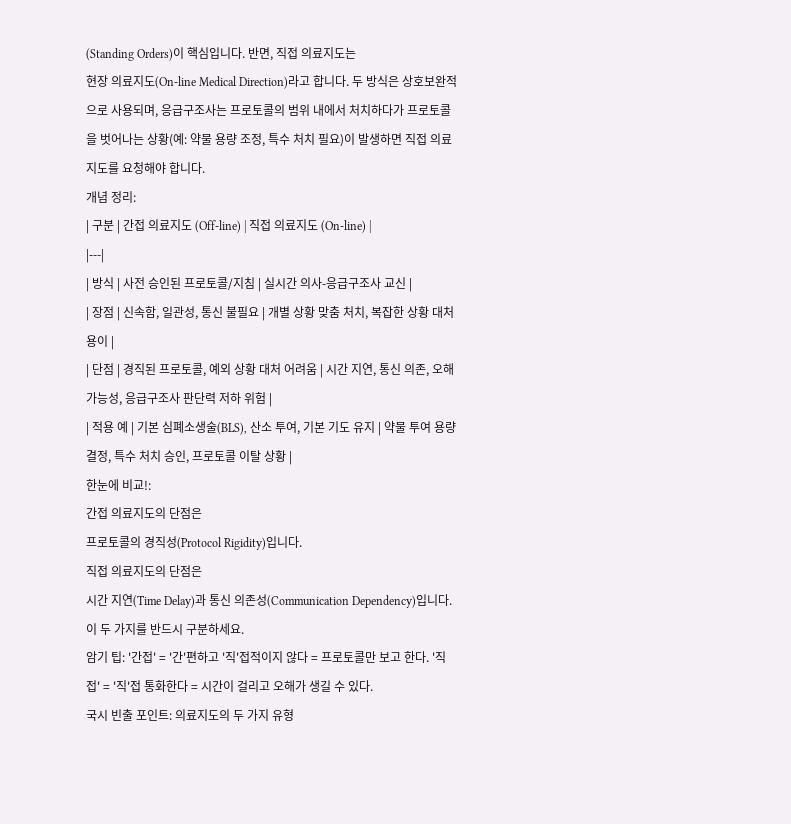(Standing Orders)이 핵심입니다. 반면, 직접 의료지도는
현장 의료지도(On-line Medical Direction)라고 합니다. 두 방식은 상호보완적으로 사용되며, 응급구조사는 프로토콜의 범위 내에서 처치하다가 프로토콜을 벗어나는 상황(예: 약물 용량 조정, 특수 처치 필요)이 발생하면 직접 의료지도를 요청해야 합니다.
개념 정리:
| 구분 | 간접 의료지도 (Off-line) | 직접 의료지도 (On-line) |
|---|
| 방식 | 사전 승인된 프로토콜/지침 | 실시간 의사-응급구조사 교신 |
| 장점 | 신속함, 일관성, 통신 불필요 | 개별 상황 맞춤 처치, 복잡한 상황 대처 용이 |
| 단점 | 경직된 프로토콜, 예외 상황 대처 어려움 | 시간 지연, 통신 의존, 오해 가능성, 응급구조사 판단력 저하 위험 |
| 적용 예 | 기본 심폐소생술(BLS), 산소 투여, 기본 기도 유지 | 약물 투여 용량 결정, 특수 처치 승인, 프로토콜 이탈 상황 |
한눈에 비교!:
간접 의료지도의 단점은
프로토콜의 경직성(Protocol Rigidity)입니다.
직접 의료지도의 단점은
시간 지연(Time Delay)과 통신 의존성(Communication Dependency)입니다. 이 두 가지를 반드시 구분하세요.
암기 팁: '간접' = '간'편하고 '직'접적이지 않다 = 프로토콜만 보고 한다. '직접' = '직'접 통화한다 = 시간이 걸리고 오해가 생길 수 있다.
국시 빈출 포인트: 의료지도의 두 가지 유형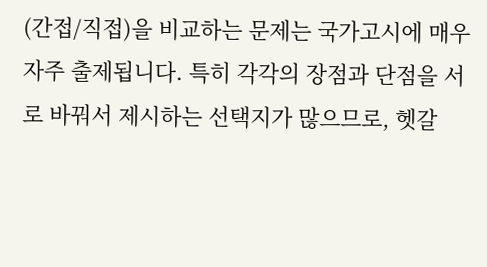(간접/직접)을 비교하는 문제는 국가고시에 매우 자주 출제됩니다. 특히 각각의 장점과 단점을 서로 바꿔서 제시하는 선택지가 많으므로, 헷갈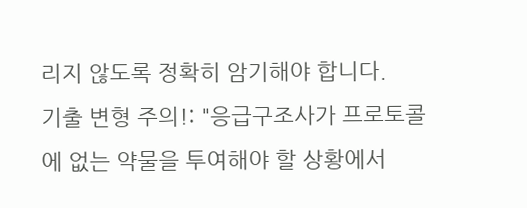리지 않도록 정확히 암기해야 합니다.
기출 변형 주의!: "응급구조사가 프로토콜에 없는 약물을 투여해야 할 상황에서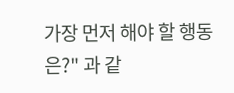가장 먼저 해야 할 행동은?" 과 같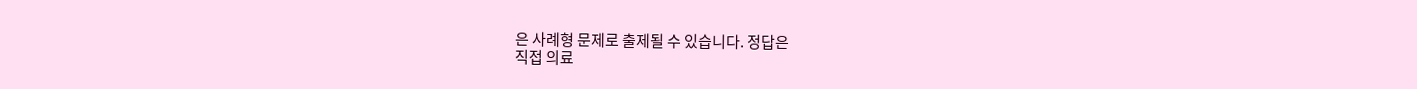은 사례형 문제로 출제될 수 있습니다. 정답은
직접 의료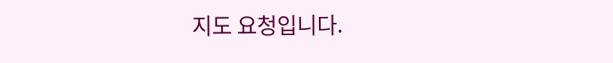지도 요청입니다.